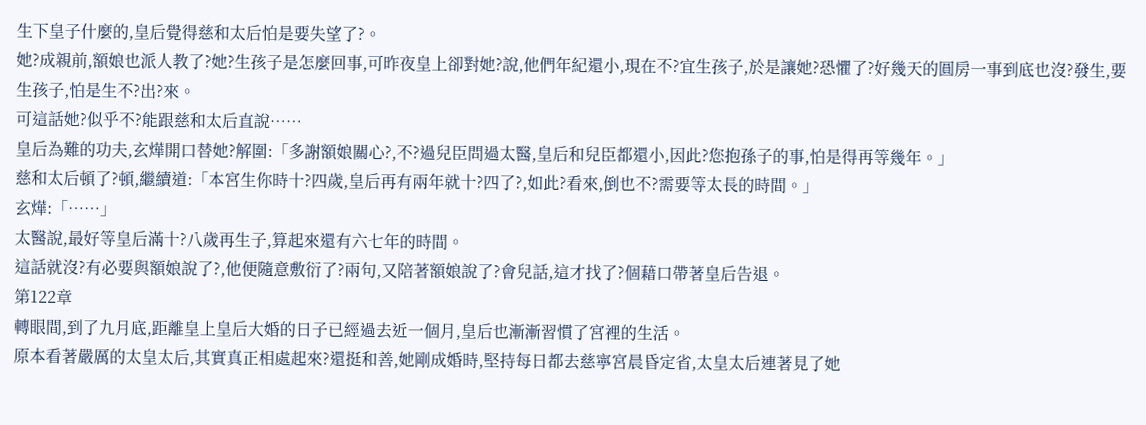生下皇子什麼的,皇后覺得慈和太后怕是要失望了?。
她?成親前,額娘也派人教了?她?生孩子是怎麼回事,可昨夜皇上卻對她?說,他們年紀還小,現在不?宜生孩子,於是讓她?恐懼了?好幾天的圓房一事到底也沒?發生,要生孩子,怕是生不?出?來。
可這話她?似乎不?能跟慈和太后直說……
皇后為難的功夫,玄燁開口替她?解圍:「多謝額娘關心?,不?過兒臣問過太醫,皇后和兒臣都還小,因此?您抱孫子的事,怕是得再等幾年。」
慈和太后頓了?頓,繼續道:「本宮生你時十?四歲,皇后再有兩年就十?四了?,如此?看來,倒也不?需要等太長的時間。」
玄燁:「……」
太醫說,最好等皇后滿十?八歲再生子,算起來還有六七年的時間。
這話就沒?有必要與額娘說了?,他便隨意敷衍了?兩句,又陪著額娘說了?會兒話,這才找了?個藉口帶著皇后告退。
第122章
轉眼間,到了九月底,距離皇上皇后大婚的日子已經過去近一個月,皇后也漸漸習慣了宮裡的生活。
原本看著嚴厲的太皇太后,其實真正相處起來?還挺和善,她剛成婚時,堅持每日都去慈寧宮晨昏定省,太皇太后連著見了她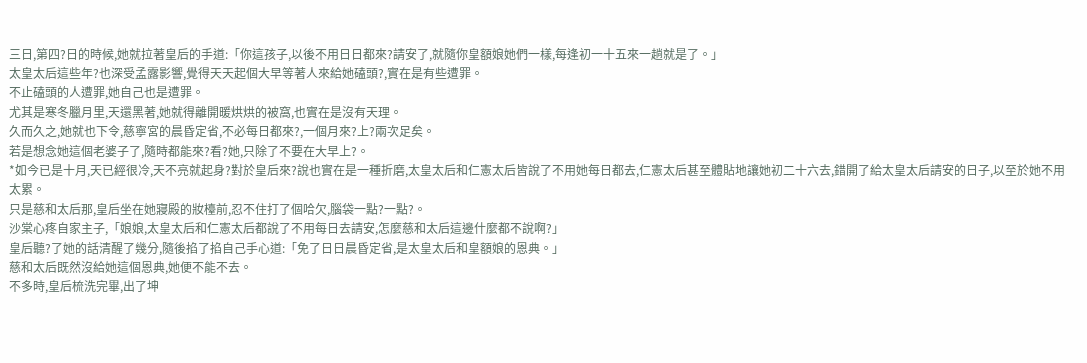三日,第四?日的時候,她就拉著皇后的手道:「你這孩子,以後不用日日都來?請安了,就隨你皇額娘她們一樣,每逢初一十五來一趟就是了。」
太皇太后這些年?也深受孟露影響,覺得天天起個大早等著人來給她磕頭?,實在是有些遭罪。
不止磕頭的人遭罪,她自己也是遭罪。
尤其是寒冬臘月里,天還黑著,她就得離開暖烘烘的被窩,也實在是沒有天理。
久而久之,她就也下令,慈寧宮的晨昏定省,不必每日都來?,一個月來?上?兩次足矣。
若是想念她這個老婆子了,隨時都能來?看?她,只除了不要在大早上?。
*如今已是十月,天已經很冷,天不亮就起身?對於皇后來?說也實在是一種折磨,太皇太后和仁憲太后皆說了不用她每日都去,仁憲太后甚至體貼地讓她初二十六去,錯開了給太皇太后請安的日子,以至於她不用太累。
只是慈和太后那,皇后坐在她寢殿的妝檯前,忍不住打了個哈欠,腦袋一點?一點?。
沙棠心疼自家主子,「娘娘,太皇太后和仁憲太后都說了不用每日去請安,怎麼慈和太后這邊什麼都不說啊?」
皇后聽?了她的話清醒了幾分,隨後掐了掐自己手心道:「免了日日晨昏定省,是太皇太后和皇額娘的恩典。」
慈和太后既然沒給她這個恩典,她便不能不去。
不多時,皇后梳洗完畢,出了坤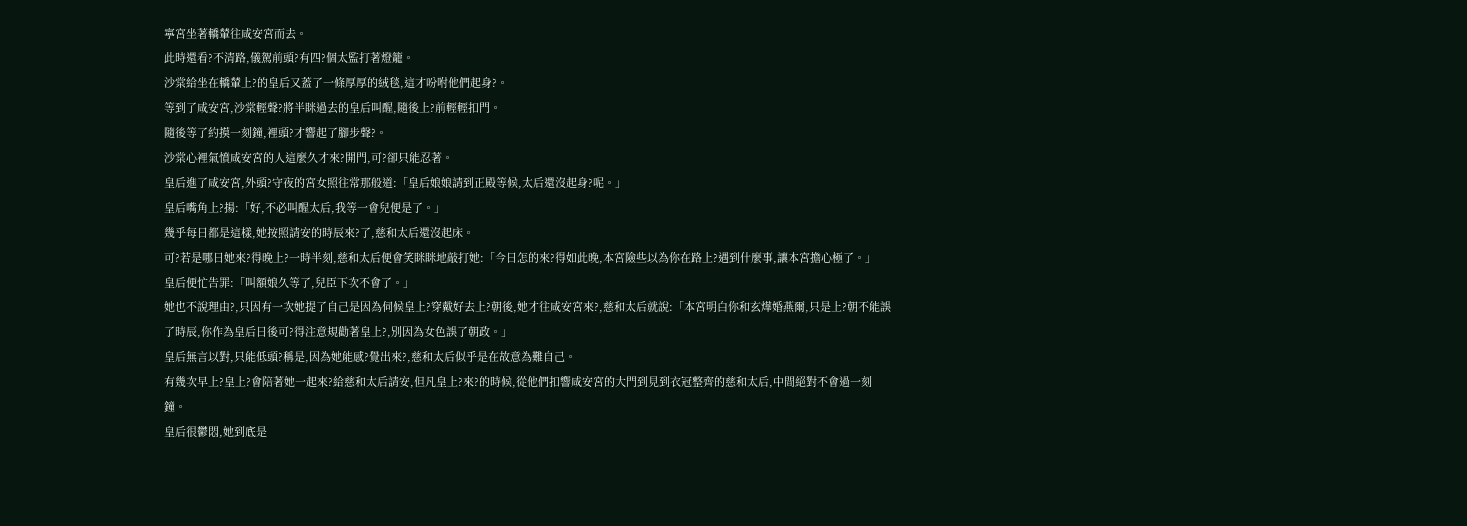寧宮坐著轎輦往咸安宮而去。
此時還看?不清路,儀駕前頭?有四?個太監打著燈籠。
沙棠給坐在轎輦上?的皇后又蓋了一條厚厚的絨毯,這才吩咐他們起身?。
等到了咸安宮,沙棠輕聲?將半眯過去的皇后叫醒,隨後上?前輕輕扣門。
隨後等了約摸一刻鐘,裡頭?才響起了腳步聲?。
沙棠心裡氣憤咸安宮的人這麼久才來?開門,可?卻只能忍著。
皇后進了咸安宮,外頭?守夜的宮女照往常那般道:「皇后娘娘請到正殿等候,太后還沒起身?呢。」
皇后嘴角上?揚:「好,不必叫醒太后,我等一會兒便是了。」
幾乎每日都是這樣,她按照請安的時辰來?了,慈和太后還沒起床。
可?若是哪日她來?得晚上?一時半刻,慈和太后便會笑眯眯地敲打她:「今日怎的來?得如此晚,本宮險些以為你在路上?遇到什麼事,讓本宮擔心極了。」
皇后便忙告罪:「叫額娘久等了,兒臣下次不會了。」
她也不說理由?,只因有一次她提了自己是因為伺候皇上?穿戴好去上?朝後,她才往咸安宮來?,慈和太后就說:「本宮明白你和玄燁婚燕爾,只是上?朝不能誤了時辰,你作為皇后日後可?得注意規勸著皇上?,別因為女色誤了朝政。」
皇后無言以對,只能低頭?稱是,因為她能感?覺出來?,慈和太后似乎是在故意為難自己。
有幾次早上?皇上?會陪著她一起來?給慈和太后請安,但凡皇上?來?的時候,從他們扣響咸安宮的大門到見到衣冠整齊的慈和太后,中間絕對不會過一刻鐘。
皇后很鬱悶,她到底是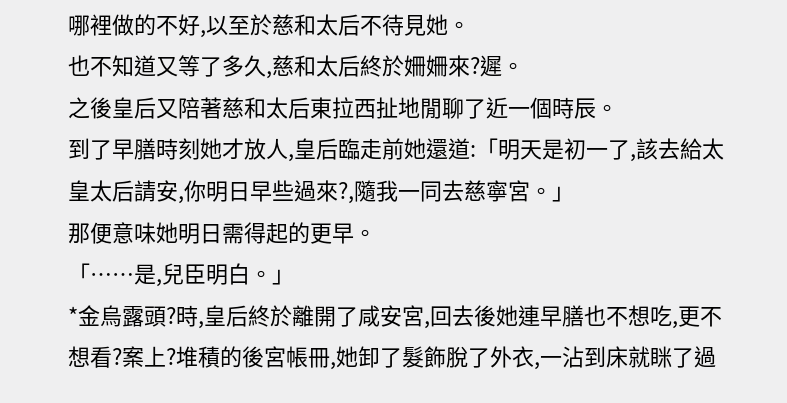哪裡做的不好,以至於慈和太后不待見她。
也不知道又等了多久,慈和太后終於姍姍來?遲。
之後皇后又陪著慈和太后東拉西扯地閒聊了近一個時辰。
到了早膳時刻她才放人,皇后臨走前她還道:「明天是初一了,該去給太皇太后請安,你明日早些過來?,隨我一同去慈寧宮。」
那便意味她明日需得起的更早。
「……是,兒臣明白。」
*金烏露頭?時,皇后終於離開了咸安宮,回去後她連早膳也不想吃,更不想看?案上?堆積的後宮帳冊,她卸了髮飾脫了外衣,一沾到床就眯了過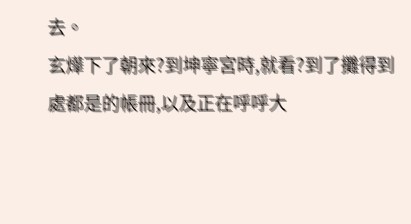去。
玄燁下了朝來?到坤寧宮時,就看?到了攤得到處都是的帳冊,以及正在呼呼大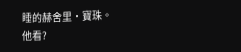睡的赫舍里·寶珠。
他看?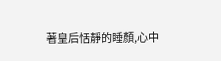著皇后恬靜的睡顏,心中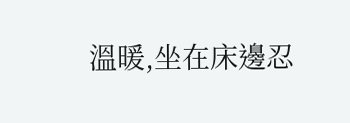溫暖,坐在床邊忍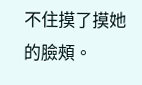不住摸了摸她的臉頰。